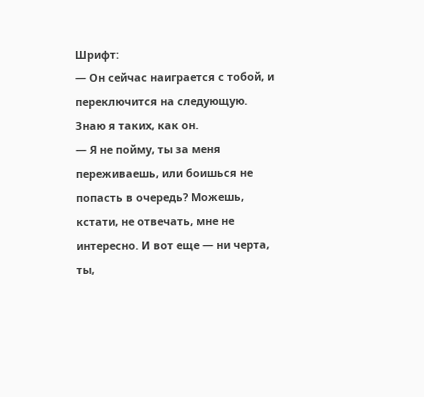Шрифт:
— Он сейчас наиграется с тобой, и переключится на следующую. Знаю я таких, как он.
— Я не пойму, ты за меня переживаешь, или боишься не попасть в очередь? Можешь, кстати, не отвечать, мне не интересно. И вот еще — ни черта, ты,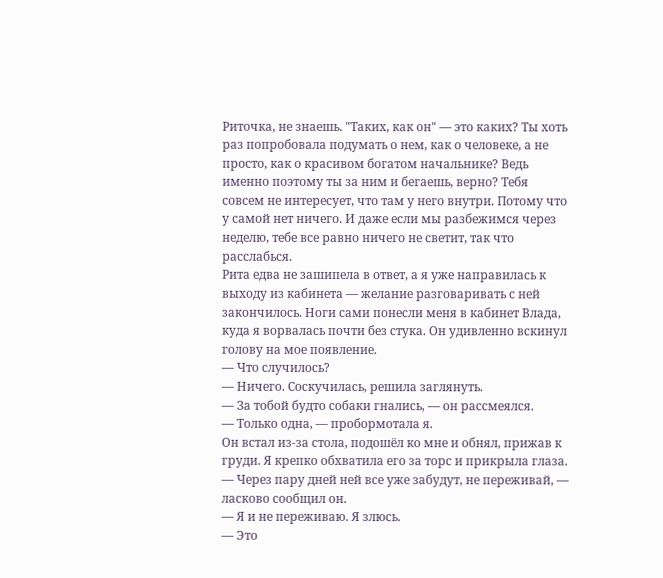Риточка, не знаешь. "Таких, как он" — это каких? Ты хоть раз попробовала подумать о нем, как о человеке, а не просто, как о красивом богатом начальнике? Ведь именно поэтому ты за ним и бегаешь, верно? Тебя совсем не интересует, что там у него внутри. Потому что у самой нет ничего. И даже если мы разбежимся через неделю, тебе все равно ничего не светит, так что расслабься.
Рита едва не зашипела в ответ, а я уже направилась к выходу из кабинета — желание разговаривать с ней закончилось. Ноги сами понесли меня в кабинет Влада, куда я ворвалась почти без стука. Он удивленно вскинул голову на мое появление.
— Что случилось?
— Ничего. Соскучилась, решила заглянуть.
— За тобой будто собаки гнались, — он рассмеялся.
— Только одна, — пробормотала я.
Он встал из-за стола, подошёл ко мне и обнял, прижав к груди. Я крепко обхватила его за торс и прикрыла глаза.
— Через пару дней ней все уже забудут, не переживай, — ласково сообщил он.
— Я и не переживаю. Я злюсь.
— Это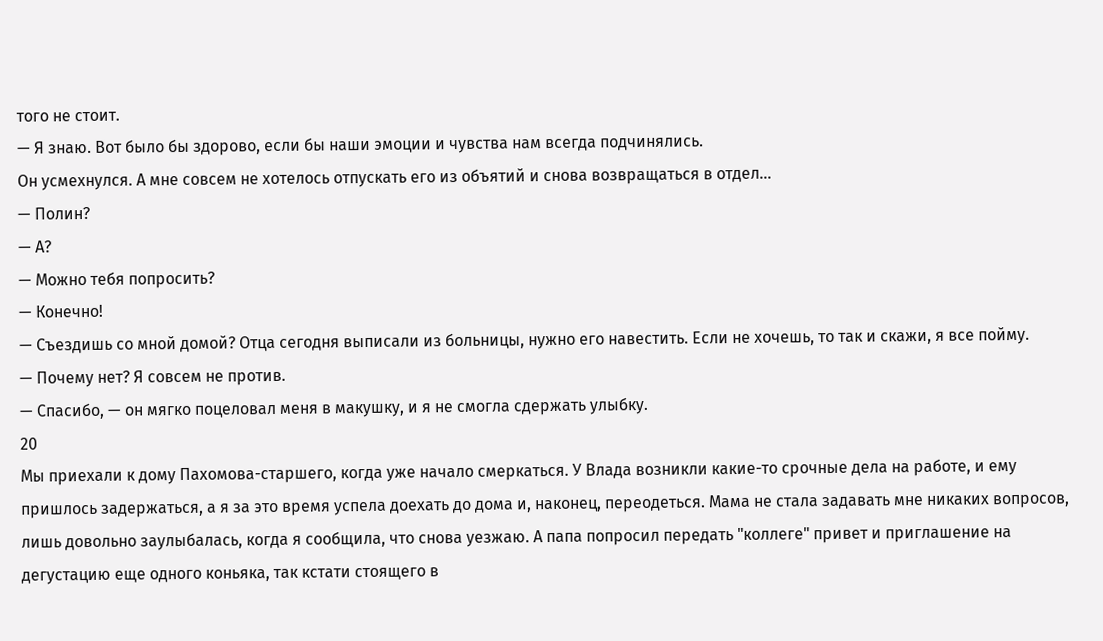того не стоит.
— Я знаю. Вот было бы здорово, если бы наши эмоции и чувства нам всегда подчинялись.
Он усмехнулся. А мне совсем не хотелось отпускать его из объятий и снова возвращаться в отдел…
— Полин?
— А?
— Можно тебя попросить?
— Конечно!
— Съездишь со мной домой? Отца сегодня выписали из больницы, нужно его навестить. Если не хочешь, то так и скажи, я все пойму.
— Почему нет? Я совсем не против.
— Спасибо, — он мягко поцеловал меня в макушку, и я не смогла сдержать улыбку.
20
Мы приехали к дому Пахомова-старшего, когда уже начало смеркаться. У Влада возникли какие-то срочные дела на работе, и ему пришлось задержаться, а я за это время успела доехать до дома и, наконец, переодеться. Мама не стала задавать мне никаких вопросов, лишь довольно заулыбалась, когда я сообщила, что снова уезжаю. А папа попросил передать "коллеге" привет и приглашение на дегустацию еще одного коньяка, так кстати стоящего в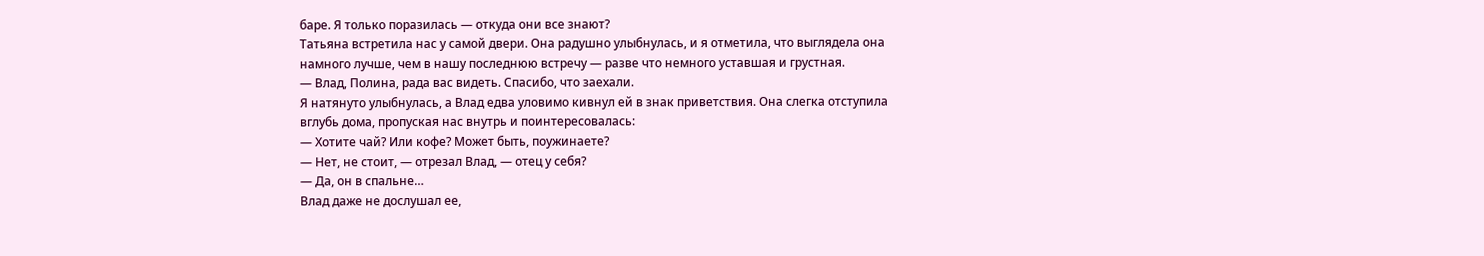баре. Я только поразилась — откуда они все знают?
Татьяна встретила нас у самой двери. Она радушно улыбнулась, и я отметила, что выглядела она намного лучше, чем в нашу последнюю встречу — разве что немного уставшая и грустная.
— Влад, Полина, рада вас видеть. Спасибо, что заехали.
Я натянуто улыбнулась, а Влад едва уловимо кивнул ей в знак приветствия. Она слегка отступила вглубь дома, пропуская нас внутрь и поинтересовалась:
— Хотите чай? Или кофе? Может быть, поужинаете?
— Нет, не стоит, — отрезал Влад, — отец у себя?
— Да, он в спальне…
Влад даже не дослушал ее,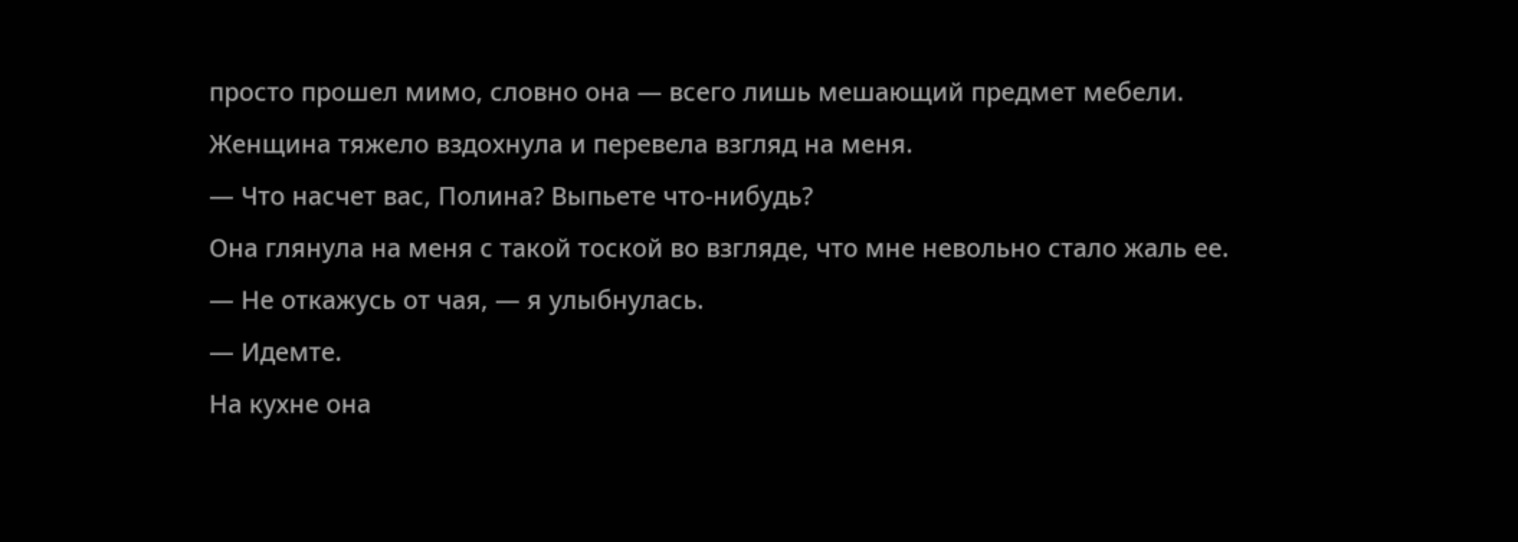просто прошел мимо, словно она — всего лишь мешающий предмет мебели. Женщина тяжело вздохнула и перевела взгляд на меня.
— Что насчет вас, Полина? Выпьете что-нибудь?
Она глянула на меня с такой тоской во взгляде, что мне невольно стало жаль ее.
— Не откажусь от чая, — я улыбнулась.
— Идемте.
На кухне она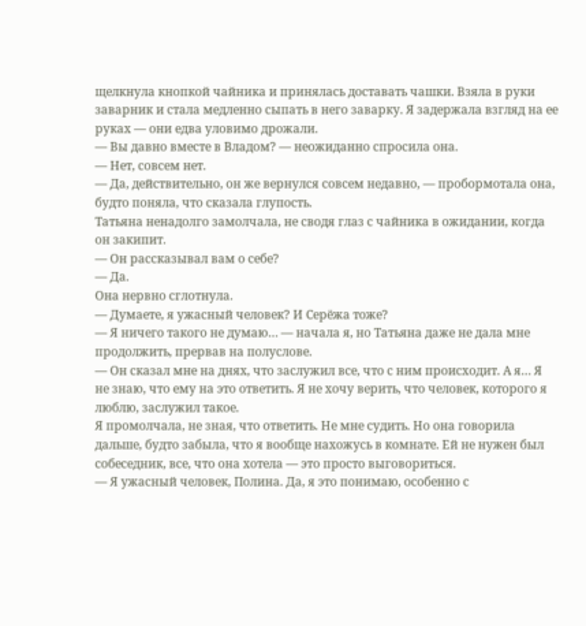щелкнула кнопкой чайника и принялась доставать чашки. Взяла в руки заварник и стала медленно сыпать в него заварку. Я задержала взгляд на ее руках — они едва уловимо дрожали.
— Вы давно вместе в Владом? — неожиданно спросила она.
— Нет, совсем нет.
— Да, действительно, он же вернулся совсем недавно, — пробормотала она, будто поняла, что сказала глупость.
Татьяна ненадолго замолчала, не сводя глаз с чайника в ожидании, когда он закипит.
— Он рассказывал вам о себе?
— Да.
Она нервно сглотнула.
— Думаете, я ужасный человек? И Серёжа тоже?
— Я ничего такого не думаю… — начала я, но Татьяна даже не дала мне продолжить, прервав на полуслове.
— Он сказал мне на днях, что заслужил все, что с ним происходит. А я… Я не знаю, что ему на это ответить. Я не хочу верить, что человек, которого я люблю, заслужил такое.
Я промолчала, не зная, что ответить. Не мне судить. Но она говорила дальше, будто забыла, что я вообще нахожусь в комнате. Ей не нужен был собеседник, все, что она хотела — это просто выговориться.
— Я ужасный человек, Полина. Да, я это понимаю, особенно с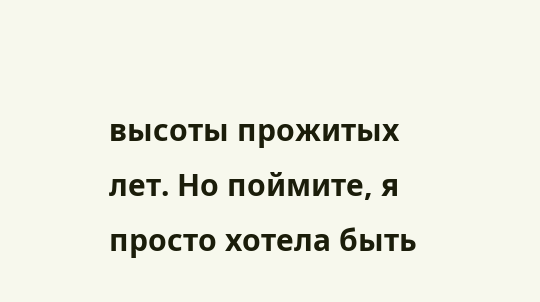высоты прожитых лет. Но поймите, я просто хотела быть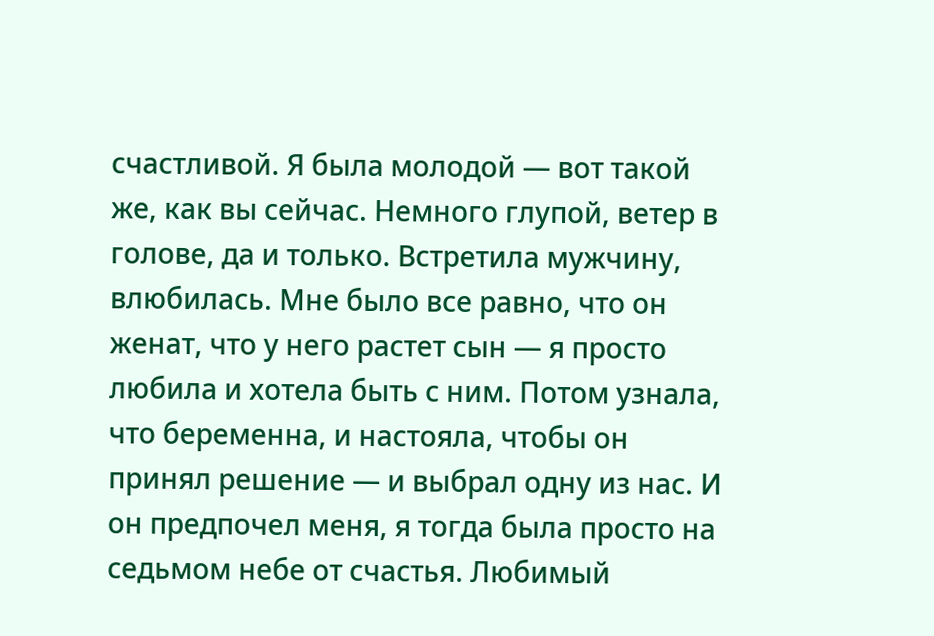счастливой. Я была молодой — вот такой же, как вы сейчас. Немного глупой, ветер в голове, да и только. Встретила мужчину, влюбилась. Мне было все равно, что он женат, что у него растет сын — я просто любила и хотела быть с ним. Потом узнала, что беременна, и настояла, чтобы он принял решение — и выбрал одну из нас. И он предпочел меня, я тогда была просто на седьмом небе от счастья. Любимый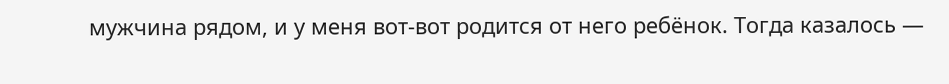мужчина рядом, и у меня вот-вот родится от него ребёнок. Тогда казалось —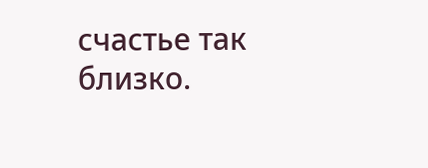счастье так близко.